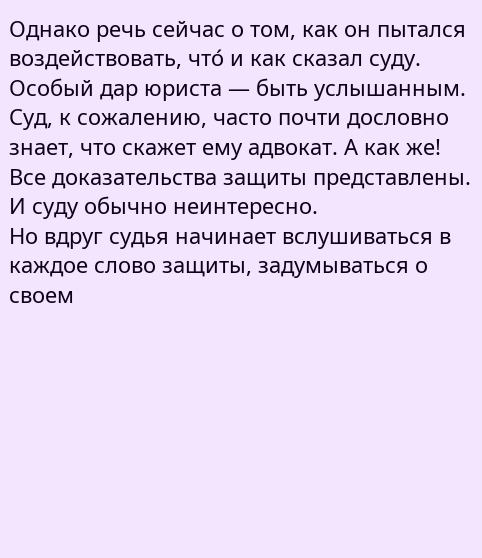Однако речь сейчас о том, как он пытался воздействовать, что́ и как сказал суду. Особый дар юриста — быть услышанным. Суд, к сожалению, часто почти дословно знает, что скажет ему адвокат. А как же! Все доказательства защиты представлены. И суду обычно неинтересно.
Но вдруг судья начинает вслушиваться в каждое слово защиты, задумываться о своем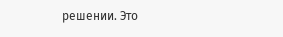решении. Это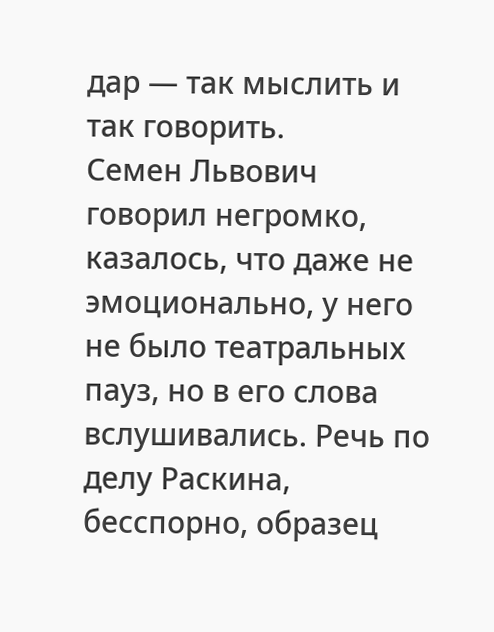дар — так мыслить и так говорить.
Семен Львович говорил негромко, казалось, что даже не эмоционально, у него не было театральных пауз, но в его слова вслушивались. Речь по делу Раскина, бесспорно, образец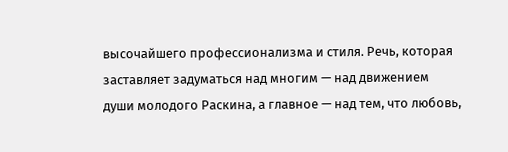высочайшего профессионализма и стиля. Речь, которая заставляет задуматься над многим — над движением души молодого Раскина, а главное — над тем, что любовь,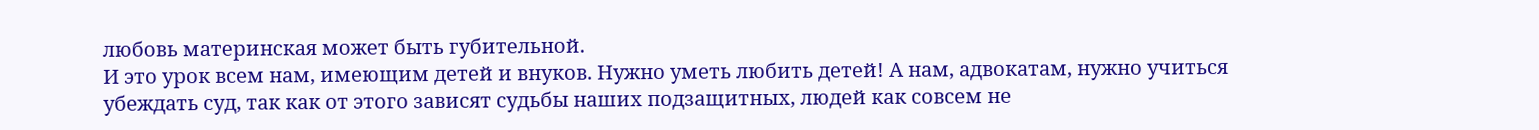любовь материнская может быть губительной.
И это урок всем нам, имеющим детей и внуков. Нужно уметь любить детей! А нам, адвокатам, нужно учиться убеждать суд, так как от этого зависят судьбы наших подзащитных, людей как совсем не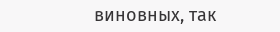виновных, так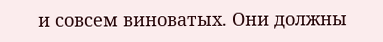и совсем виноватых. Они должны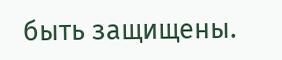быть защищены.